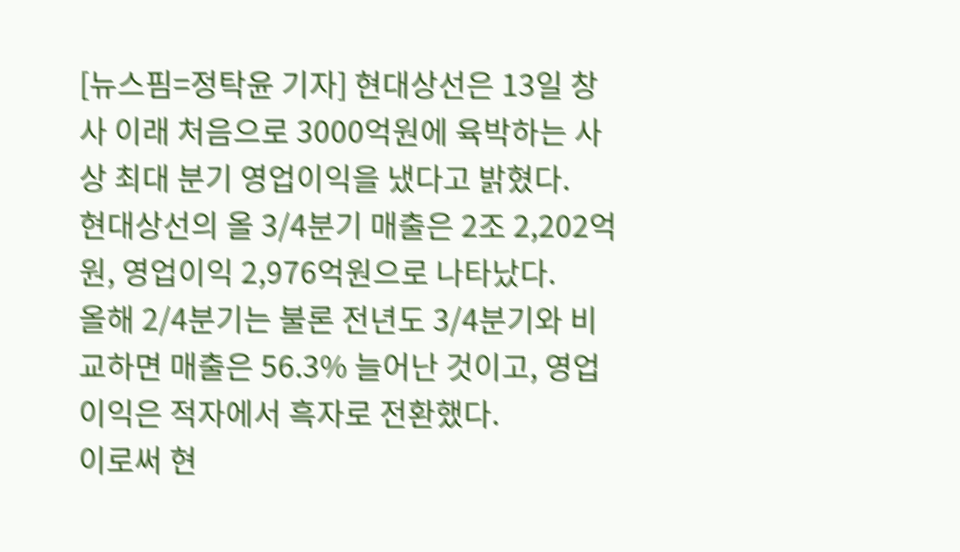[뉴스핌=정탁윤 기자] 현대상선은 13일 창사 이래 처음으로 3000억원에 육박하는 사상 최대 분기 영업이익을 냈다고 밝혔다.
현대상선의 올 3/4분기 매출은 2조 2,202억원, 영업이익 2,976억원으로 나타났다.
올해 2/4분기는 불론 전년도 3/4분기와 비교하면 매출은 56.3% 늘어난 것이고, 영업이익은 적자에서 흑자로 전환했다.
이로써 현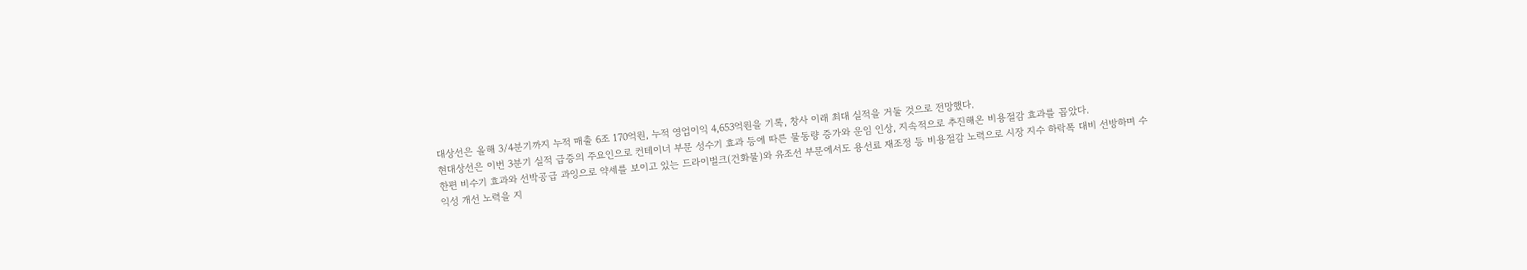대상선은 올해 3/4분기까지 누적 매출 6조 170억원, 누적 영업이익 4,653억원을 기록, 창사 이래 최대 실적을 거둘 것으로 전망했다.
현대상선은 이번 3분기 실적 급증의 주요인으로 컨테이너 부문 성수기 효과 등에 따른 물동량 증가와 운임 인상, 지속적으로 추진해온 비용절감 효과를 꼽았다.
한편 비수기 효과와 선박공급 과잉으로 약세를 보이고 있는 드라이벌크(건화물)와 유조선 부문에서도 용선료 재조정 등 비용절감 노력으로 시장 지수 하락폭 대비 선방하며 수익성 개선 노력을 지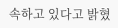속하고 있다고 밝혔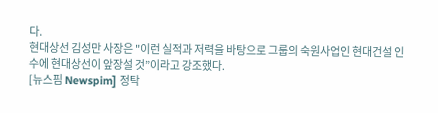다.
현대상선 김성만 사장은 "이런 실적과 저력을 바탕으로 그룹의 숙원사업인 현대건설 인수에 현대상선이 앞장설 것”이라고 강조했다.
[뉴스핌 Newspim] 정탁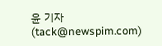윤 기자 (tack@newspim.com)